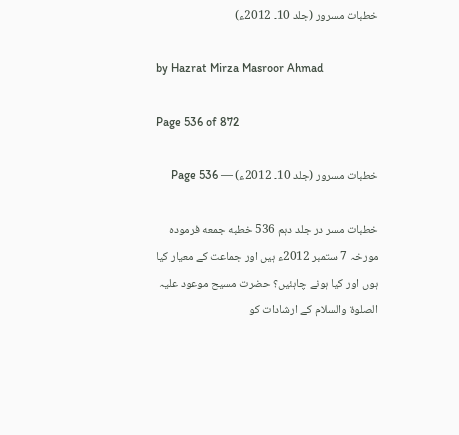خطبات مسرور (جلد 10۔ 2012ء)

by Hazrat Mirza Masroor Ahmad

Page 536 of 872

خطبات مسرور (جلد 10۔ 2012ء) — Page 536

خطبات مسر در جلد دہم 536 خطبه جمعه فرمودہ مورخہ 7 ستمبر 2012ء ہیں اور جماعت کے معیار کیا ہوں اور کیا ہونے چاہئیں؟ حضرت مسیح موعود علیہ الصلوۃ والسلام کے ارشادات کو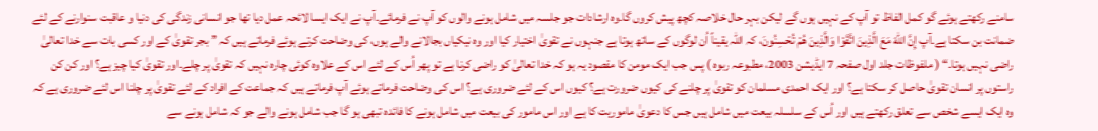سامنے رکھتے ہوئے گو کمل الفاظ تو آپ کے نہیں ہوں گے لیکن بہر حال خلاصہ کچھ پیش کروں گا۔وہ ارشادات جو جلسہ میں شامل ہونے والوں کو آپ نے فرمائے۔آپ نے ایک ایسا لائحہ عمل دیا تھا جو انسانی زندگی کی دنیا و عاقبت سنوارنے کے لئے ضمانت بن سکتا ہے۔آپ إِنَّ اللهَ مَعَ الَّذِينَ اتَّقَوْا وَالَّذِينَ هُمْ تُحْسِنُونَ، کہ اللہ یقیناً اُن لوگوں کے ساتھ ہوتا ہے جنہوں نے تقویٰ اختیار کیا اور وہ نیکیاں بجالانے والے ہوں، کی وضاحت کرتے ہوئے فرماتے ہیں کہ ” بجر تقویٰ کے اور کسی بات سے خدا تعالیٰ راضی نہیں ہوتا۔“ ( ملفوظات جلد اول صفحہ 7 ایڈیشن 2003، مطبوعہ ربوہ ) پس جب ایک مومن کا مقصود یہ ہو کہ خدا تعالیٰ کو راضی کرنا ہے تو پھر اُس کے لئے اس کے علاوہ کوئی چارہ نہیں کہ تقویٰ پر چلے۔اور تقویٰ کیا چیز ہے؟ اور کن کن راستوں پر انسان تقویٰ حاصل کر سکتا ہے؟ اور ایک احمدی مسلمان کو تقویٰ پر چلنے کی کیوں ضرورت ہے؟ کیوں اس کے لئے ضروری ہے؟ اس کی وضاحت فرماتے ہوئے آپ فرماتے ہیں کہ جماعت کے افراد کے لئے تقویٰ پر چلنا اس لئے ضروری ہے کہ وہ ایک ایسے شخص سے تعلق رکھتے ہیں اور اُس کے سلسلہ بیعت میں شامل ہیں جس کا دعویٰ ماموریت کا ہے اور اس مامور کی بیعت میں شامل ہونے کا فائدہ تبھی ہو گا جب شامل ہونے والے جو کہ شامل ہونے سے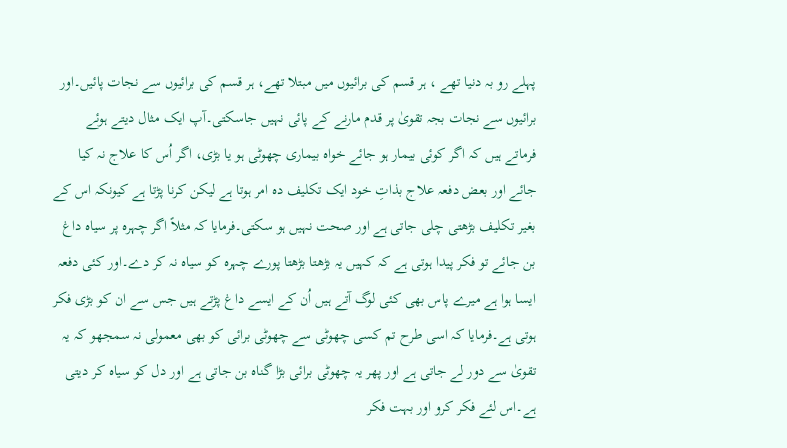پہلے رو بہ دنیا تھے ، ہر قسم کی برائیوں میں مبتلا تھے، ہر قسم کی برائیوں سے نجات پائیں۔اور برائیوں سے نجات بجہ تقویٰ پر قدم مارنے کے پائی نہیں جاسکتی۔آپ ایک مثال دیتے ہوئے فرماتے ہیں کہ اگر کوئی بیمار ہو جائے خواہ بیماری چھوٹی ہو یا بڑی، اگر اُس کا علاج نہ کیا جائے اور بعض دفعہ علاج بذاتِ خود ایک تکلیف دہ امر ہوتا ہے لیکن کرنا پڑتا ہے کیونکہ اس کے بغیر تکلیف بڑھتی چلی جاتی ہے اور صحت نہیں ہو سکتی۔فرمایا کہ مثلاً اگر چہرہ پر سیاہ داغ بن جائے تو فکر پیدا ہوتی ہے کہ کہیں یہ بڑھتا بڑھتا پورے چہرہ کو سیاہ نہ کر دے۔اور کئی دفعہ ایسا ہوا ہے میرے پاس بھی کئی لوگ آتے ہیں اُن کے ایسے داغ پڑتے ہیں جس سے ان کو بڑی فکر ہوتی ہے۔فرمایا کہ اسی طرح تم کسی چھوٹی سے چھوٹی برائی کو بھی معمولی نہ سمجھو کہ یہ تقویٰ سے دور لے جاتی ہے اور پھر یہ چھوٹی برائی بڑا گناہ بن جاتی ہے اور دل کو سیاہ کر دیتی ہے۔اس لئے فکر کرو اور بہت فکر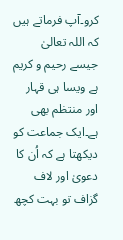کرو۔آپ فرماتے ہیں کہ اللہ تعالیٰ جیسے رحیم و کریم ہے ویسا ہی قہار اور منتظم بھی ہے۔ایک جماعت کو دیکھتا ہے کہ اُن کا دعویٰ اور لاف گزاف تو بہت کچھ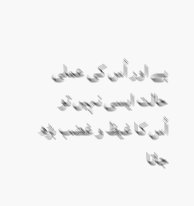ہے اور اُس کی عملی حالت ایسی نہیں تو اُس کا غیظ و غضب بڑھ جاتا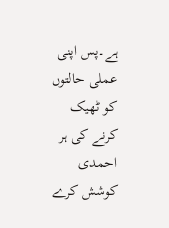ہے۔پس اپنی عملی حالتوں کو ٹھیک کرنے کی ہر احمدی کوشش کرے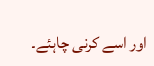اور اسے کرنی چاہئے۔